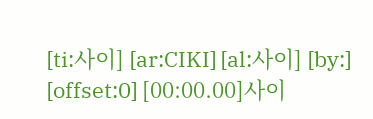[ti:사이] [ar:CIKI] [al:사이] [by:] [offset:0] [00:00.00]사이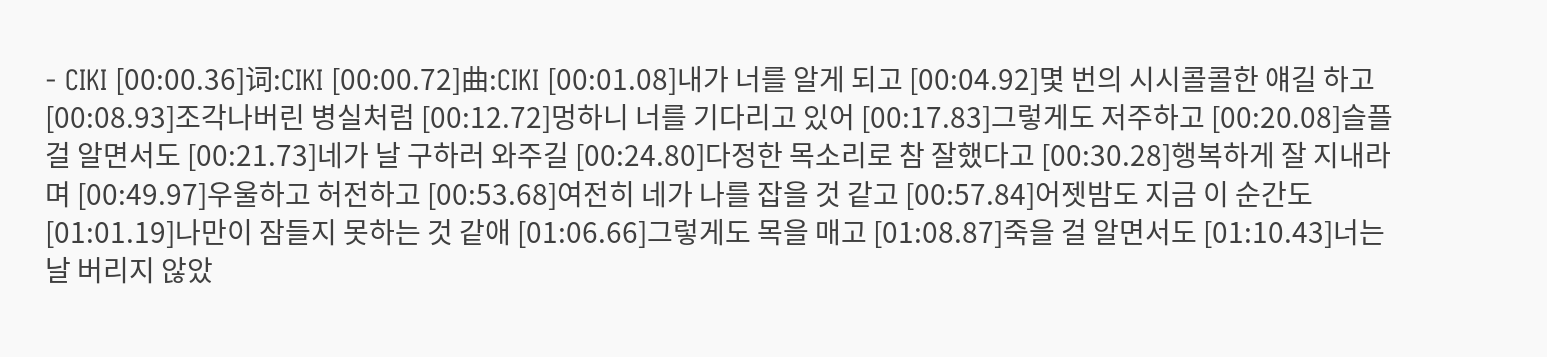- CIKI [00:00.36]词:CIKI [00:00.72]曲:CIKI [00:01.08]내가 너를 알게 되고 [00:04.92]몇 번의 시시콜콜한 얘길 하고 [00:08.93]조각나버린 병실처럼 [00:12.72]멍하니 너를 기다리고 있어 [00:17.83]그렇게도 저주하고 [00:20.08]슬플 걸 알면서도 [00:21.73]네가 날 구하러 와주길 [00:24.80]다정한 목소리로 참 잘했다고 [00:30.28]행복하게 잘 지내라며 [00:49.97]우울하고 허전하고 [00:53.68]여전히 네가 나를 잡을 것 같고 [00:57.84]어젯밤도 지금 이 순간도 [01:01.19]나만이 잠들지 못하는 것 같애 [01:06.66]그렇게도 목을 매고 [01:08.87]죽을 걸 알면서도 [01:10.43]너는 날 버리지 않았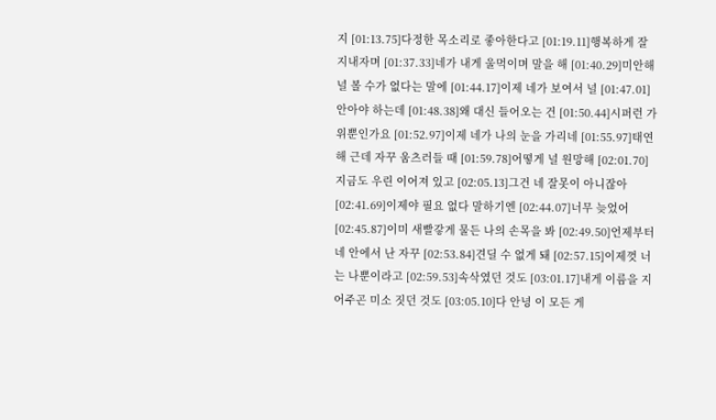지 [01:13.75]다정한 목소리로 좋아한다고 [01:19.11]행복하게 잘 지내자며 [01:37.33]네가 내게 울먹이며 말을 해 [01:40.29]미안해 널 볼 수가 없다는 말에 [01:44.17]이제 네가 보여서 널 [01:47.01]안아야 하는데 [01:48.38]왜 대신 들어오는 건 [01:50.44]시퍼런 가위뿐인가요 [01:52.97]이제 네가 나의 눈을 가리네 [01:55.97]태연해 근데 자꾸 움츠러들 때 [01:59.78]어떻게 널 원망해 [02:01.70]지금도 우린 이어져 있고 [02:05.13]그건 네 잘못이 아니잖아 [02:41.69]이제야 필요 없다 말하기엔 [02:44.07]너무 늦었어 [02:45.87]이미 새빨갛게 물든 나의 손목을 봐 [02:49.50]언제부터 네 안에서 난 자꾸 [02:53.84]견딜 수 없게 돼 [02:57.15]이제껏 너는 나뿐이라고 [02:59.53]속삭였던 것도 [03:01.17]내게 이름을 지어주곤 미소 짓던 것도 [03:05.10]다 안녕 이 모든 게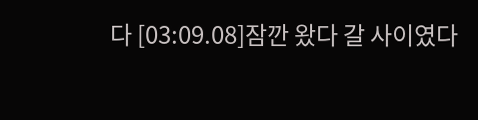다 [03:09.08]잠깐 왔다 갈 사이였다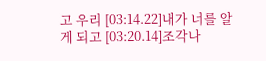고 우리 [03:14.22]내가 너를 알게 되고 [03:20.14]조각나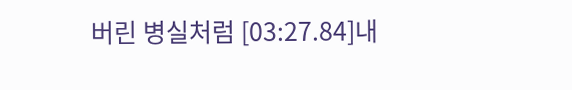버린 병실처럼 [03:27.84]내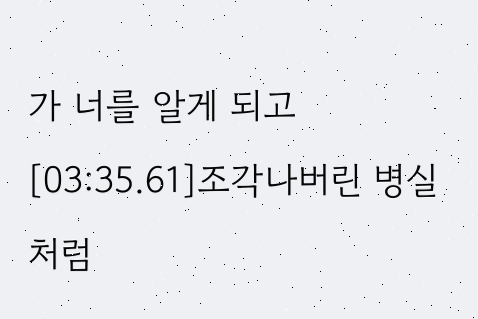가 너를 알게 되고 [03:35.61]조각나버린 병실처럼